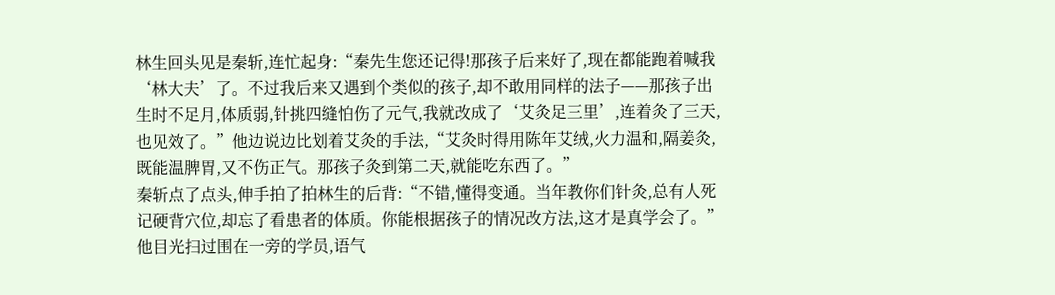林生回头见是秦斩,连忙起身:“秦先生您还记得!那孩子后来好了,现在都能跑着喊我‘林大夫’了。不过我后来又遇到个类似的孩子,却不敢用同样的法子——那孩子出生时不足月,体质弱,针挑四缝怕伤了元气,我就改成了‘艾灸足三里’,连着灸了三天,也见效了。”他边说边比划着艾灸的手法,“艾灸时得用陈年艾绒,火力温和,隔姜灸,既能温脾胃,又不伤正气。那孩子灸到第二天,就能吃东西了。”
秦斩点了点头,伸手拍了拍林生的后背:“不错,懂得变通。当年教你们针灸,总有人死记硬背穴位,却忘了看患者的体质。你能根据孩子的情况改方法,这才是真学会了。”他目光扫过围在一旁的学员,语气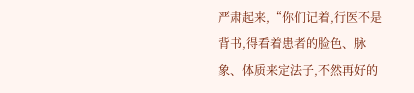严肃起来,“你们记着,行医不是背书,得看着患者的脸色、脉象、体质来定法子,不然再好的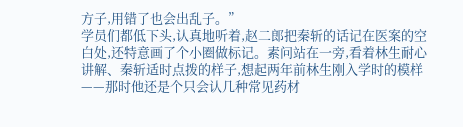方子,用错了也会出乱子。”
学员们都低下头,认真地听着,赵二郎把秦斩的话记在医案的空白处,还特意画了个小圈做标记。素问站在一旁,看着林生耐心讲解、秦斩适时点拨的样子,想起两年前林生刚入学时的模样——那时他还是个只会认几种常见药材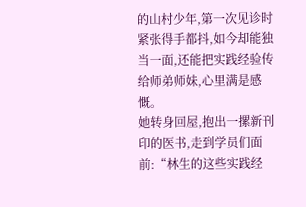的山村少年,第一次见诊时紧张得手都抖,如今却能独当一面,还能把实践经验传给师弟师妹,心里满是感慨。
她转身回屋,抱出一摞新刊印的医书,走到学员们面前:“林生的这些实践经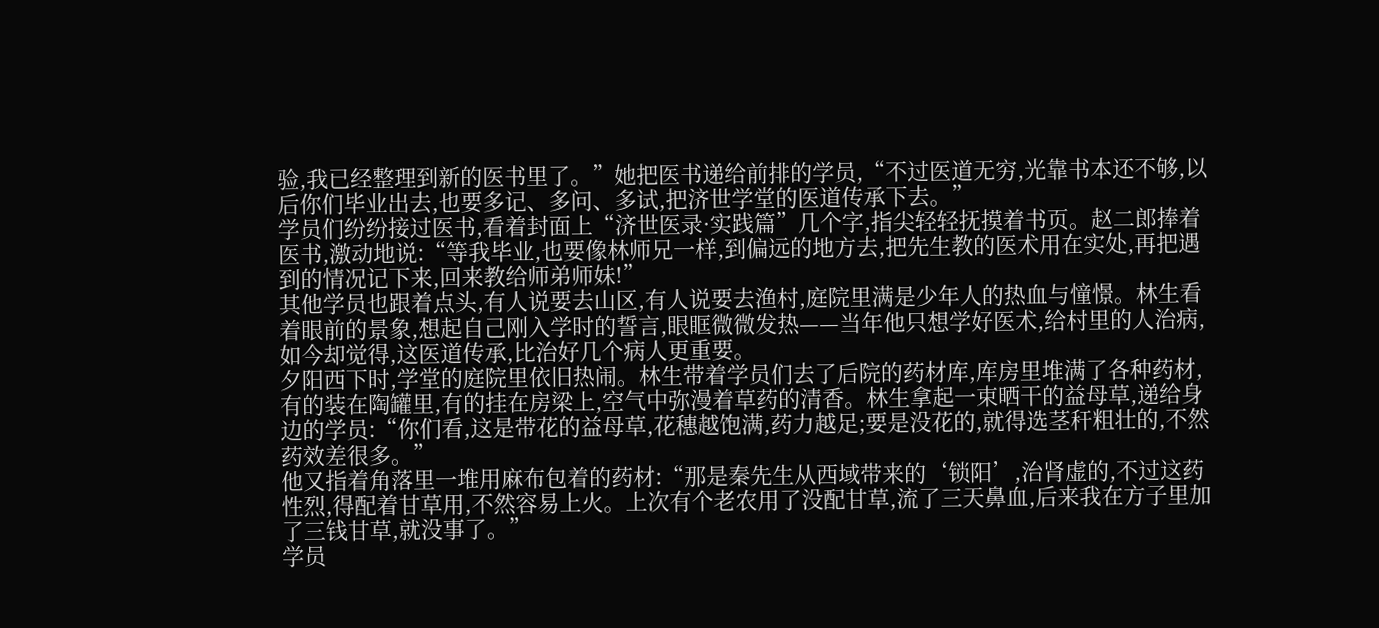验,我已经整理到新的医书里了。”她把医书递给前排的学员,“不过医道无穷,光靠书本还不够,以后你们毕业出去,也要多记、多问、多试,把济世学堂的医道传承下去。”
学员们纷纷接过医书,看着封面上“济世医录·实践篇”几个字,指尖轻轻抚摸着书页。赵二郎捧着医书,激动地说:“等我毕业,也要像林师兄一样,到偏远的地方去,把先生教的医术用在实处,再把遇到的情况记下来,回来教给师弟师妹!”
其他学员也跟着点头,有人说要去山区,有人说要去渔村,庭院里满是少年人的热血与憧憬。林生看着眼前的景象,想起自己刚入学时的誓言,眼眶微微发热——当年他只想学好医术,给村里的人治病,如今却觉得,这医道传承,比治好几个病人更重要。
夕阳西下时,学堂的庭院里依旧热闹。林生带着学员们去了后院的药材库,库房里堆满了各种药材,有的装在陶罐里,有的挂在房梁上,空气中弥漫着草药的清香。林生拿起一束晒干的益母草,递给身边的学员:“你们看,这是带花的益母草,花穗越饱满,药力越足;要是没花的,就得选茎秆粗壮的,不然药效差很多。”
他又指着角落里一堆用麻布包着的药材:“那是秦先生从西域带来的‘锁阳’,治肾虚的,不过这药性烈,得配着甘草用,不然容易上火。上次有个老农用了没配甘草,流了三天鼻血,后来我在方子里加了三钱甘草,就没事了。”
学员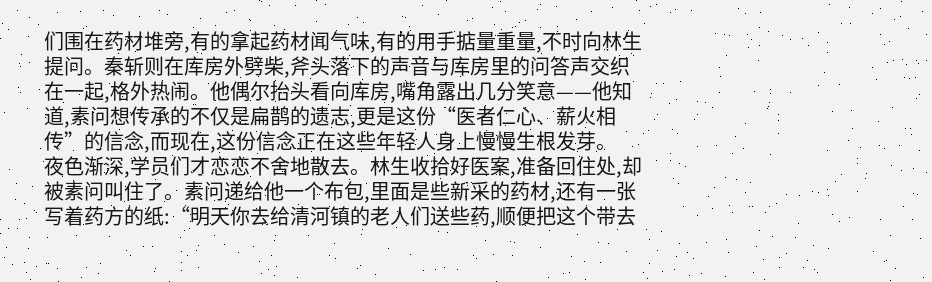们围在药材堆旁,有的拿起药材闻气味,有的用手掂量重量,不时向林生提问。秦斩则在库房外劈柴,斧头落下的声音与库房里的问答声交织在一起,格外热闹。他偶尔抬头看向库房,嘴角露出几分笑意——他知道,素问想传承的不仅是扁鹊的遗志,更是这份“医者仁心、薪火相传”的信念,而现在,这份信念正在这些年轻人身上慢慢生根发芽。
夜色渐深,学员们才恋恋不舍地散去。林生收拾好医案,准备回住处,却被素问叫住了。素问递给他一个布包,里面是些新采的药材,还有一张写着药方的纸:“明天你去给清河镇的老人们送些药,顺便把这个带去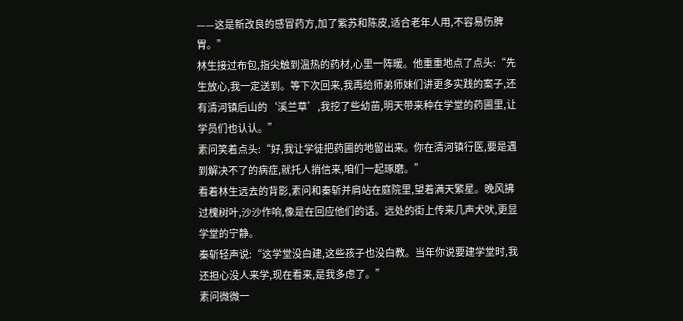——这是新改良的感冒药方,加了紫苏和陈皮,适合老年人用,不容易伤脾胃。”
林生接过布包,指尖触到温热的药材,心里一阵暖。他重重地点了点头:“先生放心,我一定送到。等下次回来,我再给师弟师妹们讲更多实践的案子,还有清河镇后山的‘溪兰草’,我挖了些幼苗,明天带来种在学堂的药圃里,让学员们也认认。”
素问笑着点头:“好,我让学徒把药圃的地留出来。你在清河镇行医,要是遇到解决不了的病症,就托人捎信来,咱们一起琢磨。”
看着林生远去的背影,素问和秦斩并肩站在庭院里,望着满天繁星。晚风拂过槐树叶,沙沙作响,像是在回应他们的话。远处的街上传来几声犬吠,更显学堂的宁静。
秦斩轻声说:“这学堂没白建,这些孩子也没白教。当年你说要建学堂时,我还担心没人来学,现在看来,是我多虑了。”
素问微微一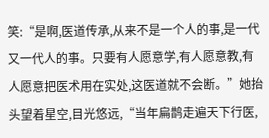笑:“是啊,医道传承,从来不是一个人的事,是一代又一代人的事。只要有人愿意学,有人愿意教,有人愿意把医术用在实处,这医道就不会断。”她抬头望着星空,目光悠远,“当年扁鹊走遍天下行医,